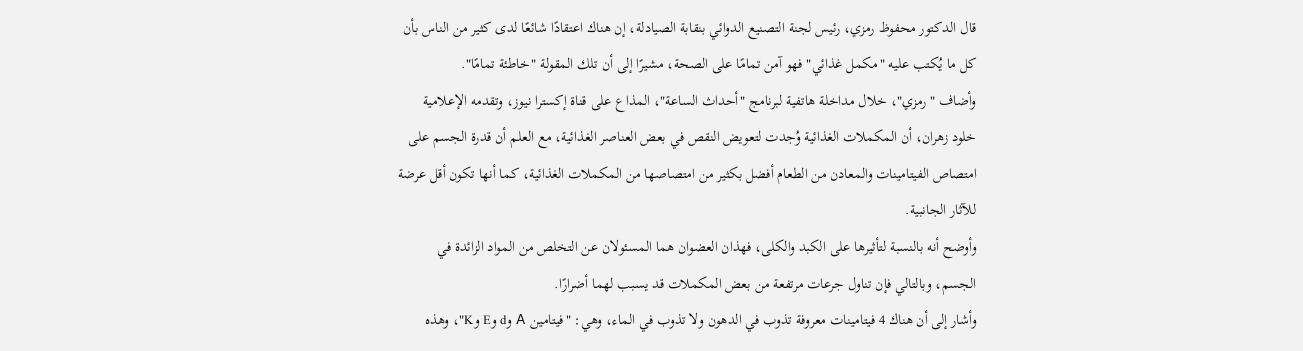قال الدكتور محفوظ رمزي، رئيس لجنة التصنيع الدوائي بنقابة الصيادلة، إن هناك اعتقادًا شائعًا لدى كثير من الناس بأن كل ما يُكتب عليه "مكمل غذائي" فهو آمن تمامًا على الصحة، مشيرًا إلى أن تلك المقولة "خاطئة تمامًا".
وأضاف "رمزي"، خلال مداخلة هاتفية لبرنامج "أحداث الساعة"، المذاع على قناة إكسترا نيوز، وتقدمه الإعلامية خلود زهران، أن المكملات الغذائية وُجدت لتعويض النقص في بعض العناصر الغذائية، مع العلم أن قدرة الجسم على امتصاص الفيتامينات والمعادن من الطعام أفضل بكثير من امتصاصها من المكملات الغذائية، كما أنها تكون أقل عرضة للآثار الجانبية.
وأوضح أنه بالنسبة لتأثيرها على الكبد والكلى، فهذان العضوان هما المسئولان عن التخلص من المواد الزائدة في الجسم، وبالتالي فإن تناول جرعات مرتفعة من بعض المكملات قد يسبب لهما أضرارًا.
وأشار إلى أن هناك 4 فيتامينات معروفة تذوب في الدهون ولا تذوب في الماء، وهي: "فيتامين A وd وE وK"، وهذه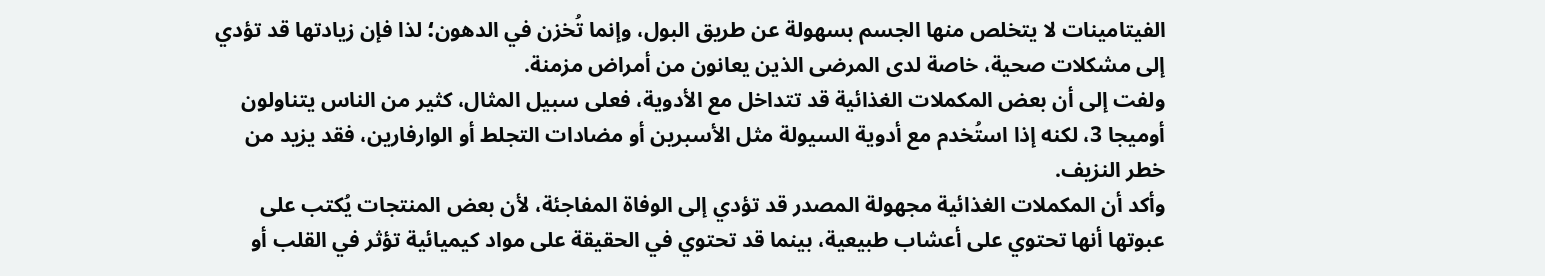الفيتامينات لا يتخلص منها الجسم بسهولة عن طريق البول، وإنما تُخزن في الدهون؛ لذا فإن زيادتها قد تؤدي إلى مشكلات صحية، خاصة لدى المرضى الذين يعانون من أمراض مزمنة.
ولفت إلى أن بعض المكملات الغذائية قد تتداخل مع الأدوية، فعلى سبيل المثال، كثير من الناس يتناولون أوميجا 3، لكنه إذا استُخدم مع أدوية السيولة مثل الأسبرين أو مضادات التجلط أو الوارفارين، فقد يزيد من خطر النزيف.
وأكد أن المكملات الغذائية مجهولة المصدر قد تؤدي إلى الوفاة المفاجئة، لأن بعض المنتجات يُكتب على عبوتها أنها تحتوي على أعشاب طبيعية، بينما قد تحتوي في الحقيقة على مواد كيميائية تؤثر في القلب أو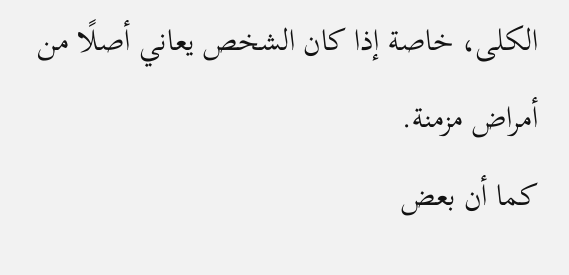الكلى، خاصة إذا كان الشخص يعاني أصلًا من أمراض مزمنة.
كما أن بعض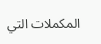المكملات التي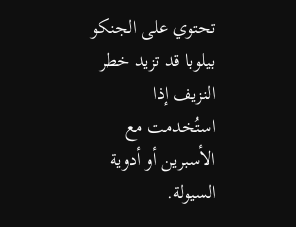تحتوي على الجنكو بيلوبا قد تزيد خطر النزيف إذا استُخدمت مع الأسبرين أو أدوية السيولة.